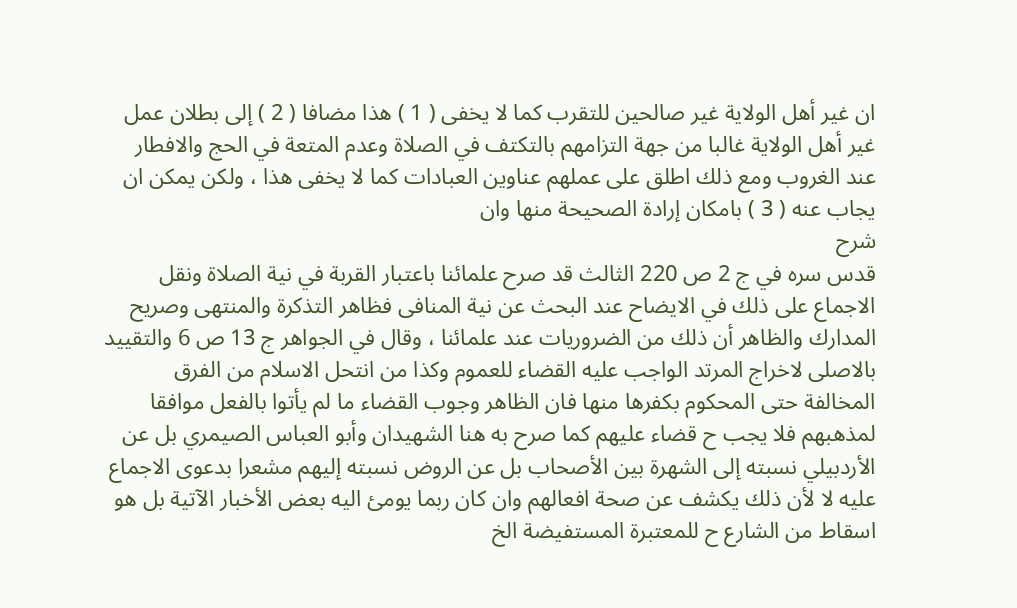ان غير أهل الولاية غير صالحين للتقرب كما لا يخفى ( 1 ) هذا مضافا ( 2 ) إلى بطلان عمل غير أهل الولاية غالبا من جهة التزامهم بالتكتف في الصلاة وعدم المتعة في الحج والافطار عند الغروب ومع ذلك اطلق على عملهم عناوين العبادات كما لا يخفى هذا ، ولكن يمكن ان يجاب عنه ( 3 ) بامكان إرادة الصحيحة منها وان
شرح
قدس سره في ج 2 ص 220 الثالث قد صرح علمائنا باعتبار القربة في نية الصلاة ونقل الاجماع على ذلك في الايضاح عند البحث عن نية المنافى فظاهر التذكرة والمنتهى وصريح المدارك والظاهر أن ذلك من الضروريات عند علمائنا ، وقال في الجواهر ج 13 ص 6 والتقييد بالاصلى لاخراج المرتد الواجب عليه القضاء للعموم وكذا من انتحل الاسلام من الفرق المخالفة حتى المحكوم بكفرها منها فان الظاهر وجوب القضاء ما لم يأتوا بالفعل موافقا لمذهبهم فلا يجب ح قضاء عليهم كما صرح به هنا الشهيدان وأبو العباس الصيمري بل عن الأردبيلي نسبته إلى الشهرة بين الأصحاب بل عن الروض نسبته إليهم مشعرا بدعوى الاجماع عليه لا لأن ذلك يكشف عن صحة افعالهم وان كان ربما يومئ اليه بعض الأخبار الآتية بل هو اسقاط من الشارع ح للمعتبرة المستفيضة الخ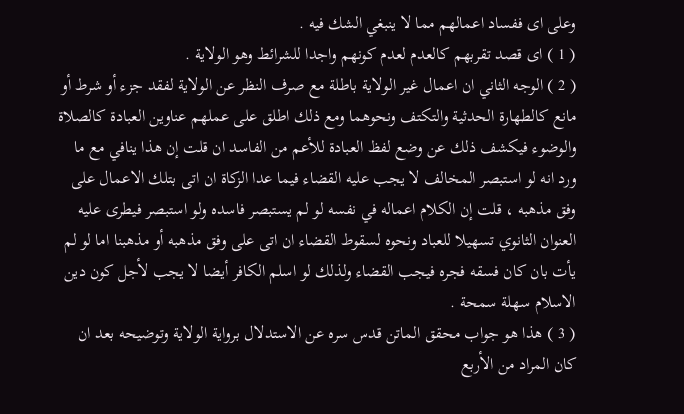وعلى اى ففساد اعمالهم مما لا ينبغي الشك فيه .
( 1 ) اى قصد تقربهم كالعدم لعدم كونهم واجدا للشرائط وهو الولاية .
( 2 ) الوجه الثاني ان اعمال غير الولاية باطلة مع صرف النظر عن الولاية لفقد جزء أو شرط أو مانع كالطهارة الحدثية والتكتف ونحوهما ومع ذلك اطلق على عملهم عناوين العبادة كالصلاة والوضوء فيكشف ذلك عن وضع لفظ العبادة للأعم من الفاسد ان قلت إن هذا ينافي مع ما ورد انه لو استبصر المخالف لا يجب عليه القضاء فيما عدا الزكاة ان اتى بتلك الاعمال على وفق مذهبه ، قلت إن الكلام اعماله في نفسه لو لم يستبصر فاسده ولو استبصر فيطرى عليه العنوان الثانوي تسهيلا للعباد ونحوه لسقوط القضاء ان اتى على وفق مذهبه أو مذهبنا اما لو لم يأت بان كان فسقه فجره فيجب القضاء ولذلك لو اسلم الكافر أيضا لا يجب لأجل كون دين الاسلام سهلة سمحة .
( 3 ) هذا هو جواب محقق الماتن قدس سره عن الاستدلال برواية الولاية وتوضيحه بعد ان كان المراد من الأربع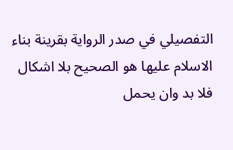التفصيلي في صدر الرواية بقرينة بناء الاسلام عليها هو الصحيح بلا اشكال فلا بد وان يحمل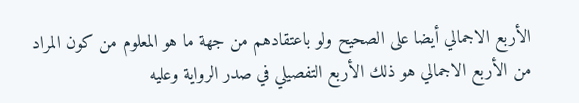الأربع الاجمالي أيضا على الصحيح ولو باعتقادهم من جهة ما هو المعلوم من كون المراد من الأربع الاجمالي هو ذلك الأربع التفصيلي في صدر الرواية وعليه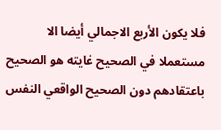فلا يكون الأربع الاجمالي أيضا الا مستعملا في الصحيح غايته هو الصحيح باعتقادهم دون الصحيح الواقعي النفس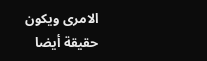الامرى ويكون حقيقة أيضا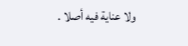ولا عناية فيه أصلا .